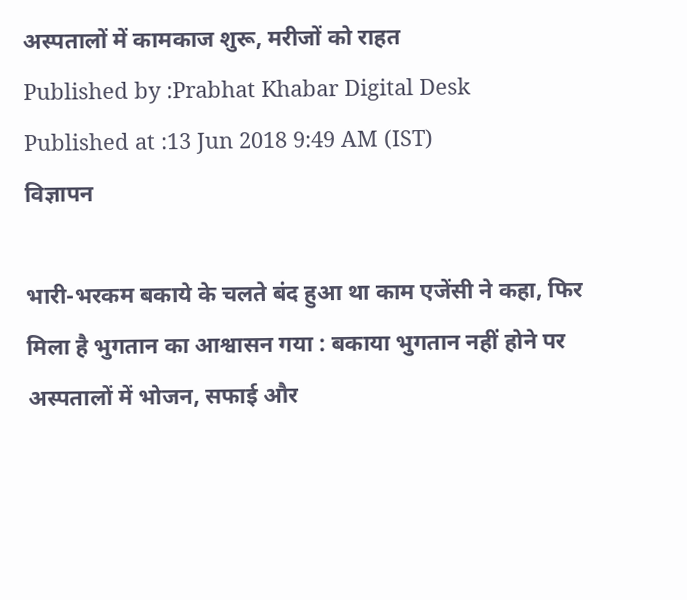अस्पतालों में कामकाज शुरू, मरीजों को राहत
Published by :Prabhat Khabar Digital Desk
Published at :13 Jun 2018 9:49 AM (IST)
विज्ञापन

भारी-भरकम बकाये के चलते बंद हुआ था काम एजेंसी ने कहा, फिर मिला है भुगतान का आश्वासन गया : बकाया भुगतान नहीं होने पर अस्पतालों में भोजन, सफाई और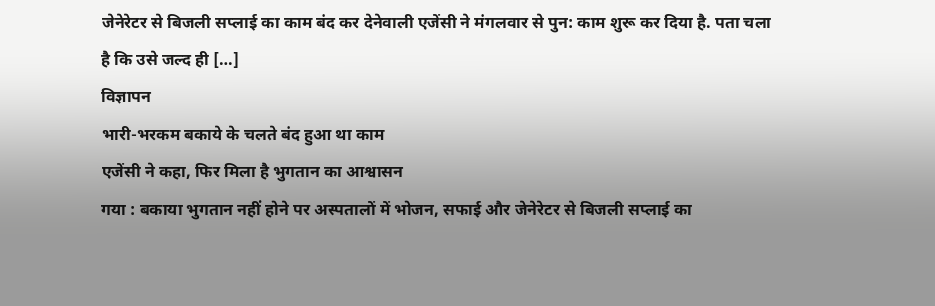जेनेरेटर से बिजली सप्लाई का काम बंद कर देनेवाली एजेंसी ने मंगलवार से पुन: काम शुरू कर दिया है. पता चला है कि उसे जल्द ही […]
विज्ञापन
भारी-भरकम बकाये के चलते बंद हुआ था काम
एजेंसी ने कहा, फिर मिला है भुगतान का आश्वासन
गया : बकाया भुगतान नहीं होने पर अस्पतालों में भोजन, सफाई और जेनेरेटर से बिजली सप्लाई का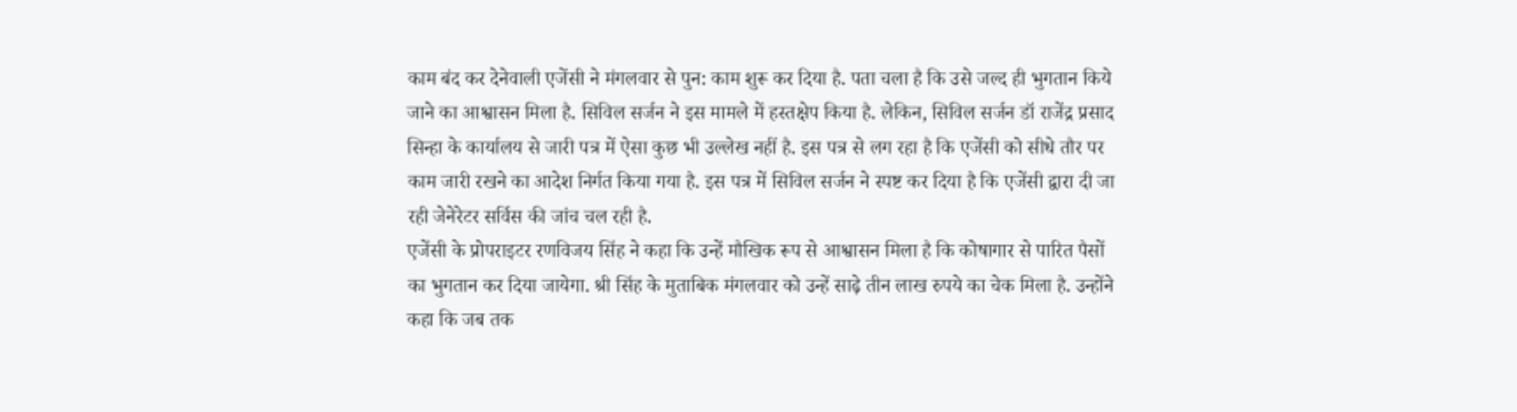काम बंद कर देनेवाली एजेंसी ने मंगलवार से पुन: काम शुरू कर दिया है. पता चला है कि उसे जल्द ही भुगतान किये जाने का आश्वासन मिला है. सिविल सर्जन ने इस मामले में हस्तक्षेप किया है. लेकिन, सिविल सर्जन डॉ राजेंद्र प्रसाद सिन्हा के कार्यालय से जारी पत्र में ऐसा कुछ भी उल्लेख नहीं है. इस पत्र से लग रहा है कि एजेंसी को सीधे तौर पर काम जारी रखने का आदेश निर्गत किया गया है. इस पत्र में सिविल सर्जन ने स्पष्ट कर दिया है कि एजेंसी द्वारा दी जा रही जेनेरेटर सर्विस की जांच चल रही है.
एजेंसी के प्रोपराइटर रणविजय सिंह ने कहा कि उन्हें मौखिक रूप से आश्वासन मिला है कि कोषागार से पारित पैसों का भुगतान कर दिया जायेगा. श्री सिंह के मुताबिक मंगलवार को उन्हें साढ़े तीन लाख रुपये का चेक मिला है. उन्होंने कहा कि जब तक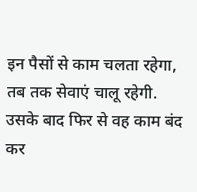इन पैसों से काम चलता रहेगा, तब तक सेवाएं चालू रहेगी. उसके बाद फिर से वह काम बंद कर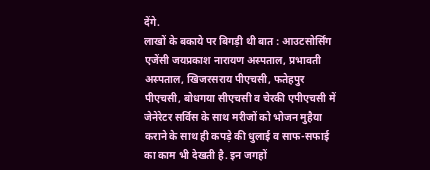देंगे.
लाखों के बकाये पर बिगड़ी थी बात : आउटसोर्सिंग एजेंसी जयप्रकाश नारायण अस्पताल, प्रभावती अस्पताल, खिजरसराय पीएचसी, फतेहपुर पीएचसी, बोधगया सीएचसी व चेरकी एपीएचसी में जेनेरेटर सर्विस के साथ मरीजों को भोजन मुहैया कराने के साथ ही कपड़े की धुलाई व साफ-सफाई का काम भी देखती है. इन जगहों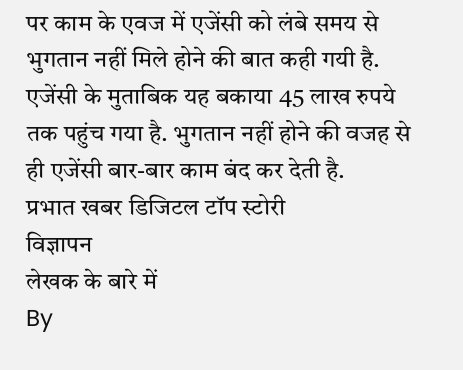पर काम के एवज में एजेंसी को लंबे समय से भुगतान नहीं मिले होने की बात कही गयी है. एजेंसी के मुताबिक यह बकाया 45 लाख रुपये तक पहुंच गया है. भुगतान नहीं होने की वजह से ही एजेंसी बार-बार काम बंद कर देती है.
प्रभात खबर डिजिटल टॉप स्टोरी
विज्ञापन
लेखक के बारे में
By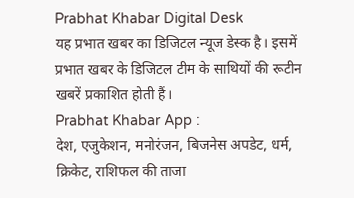Prabhat Khabar Digital Desk
यह प्रभात खबर का डिजिटल न्यूज डेस्क है। इसमें प्रभात खबर के डिजिटल टीम के साथियों की रूटीन खबरें प्रकाशित होती हैं।
Prabhat Khabar App :
देश, एजुकेशन, मनोरंजन, बिजनेस अपडेट, धर्म, क्रिकेट, राशिफल की ताजा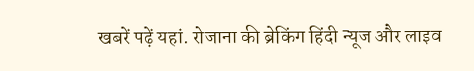खबरें पढ़ें यहां. रोजाना की ब्रेकिंग हिंदी न्यूज और लाइव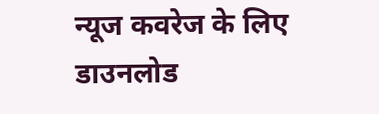न्यूज कवरेज के लिए डाउनलोड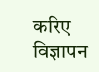करिए
विज्ञापन